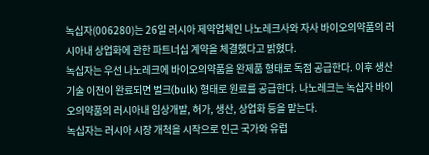녹십자(006280)는 26일 러시아 제약업체인 나노레크사와 자사 바이오의약품의 러시아내 상업화에 관한 파트너십 계약을 체결했다고 밝혔다.
녹십자는 우선 나노레크에 바이오의약품을 완제품 형태로 독점 공급한다. 이후 생산기술 이전이 완료되면 벌크(bulk) 형태로 원료를 공급한다. 나노레크는 녹십자 바이오의약품의 러시아내 임상개발, 허가, 생산, 상업화 등을 맡는다.
녹십자는 러시아 시장 개척을 시작으로 인근 국가와 유럽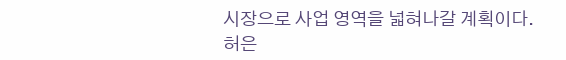시장으로 사업 영역을 넓혀나갈 계획이다.
허은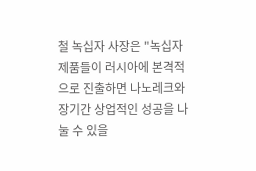철 녹십자 사장은 "녹십자 제품들이 러시아에 본격적으로 진출하면 나노레크와 장기간 상업적인 성공을 나눌 수 있을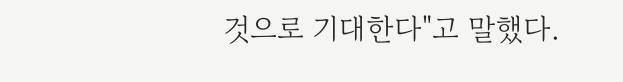것으로 기대한다"고 말했다.